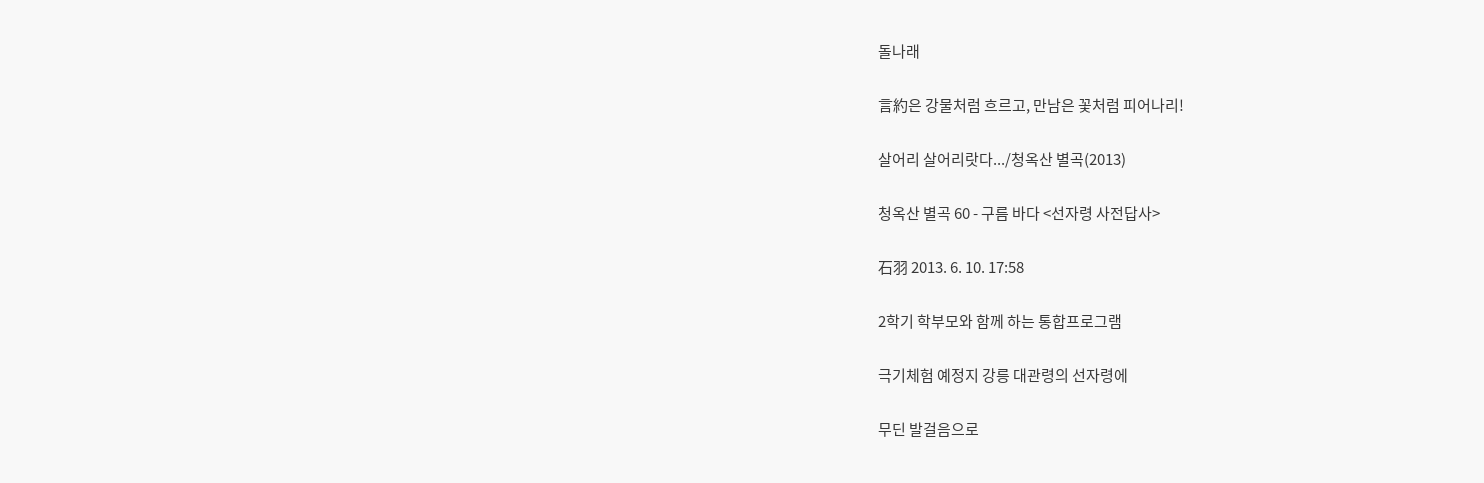돌나래

言約은 강물처럼 흐르고, 만남은 꽃처럼 피어나리!

살어리 살어리랏다.../청옥산 별곡(2013)

청옥산 별곡 60 - 구름 바다 <선자령 사전답사>

石羽 2013. 6. 10. 17:58

2학기 학부모와 함께 하는 통합프로그램

극기체험 예정지 강릉 대관령의 선자령에

무딘 발걸음으로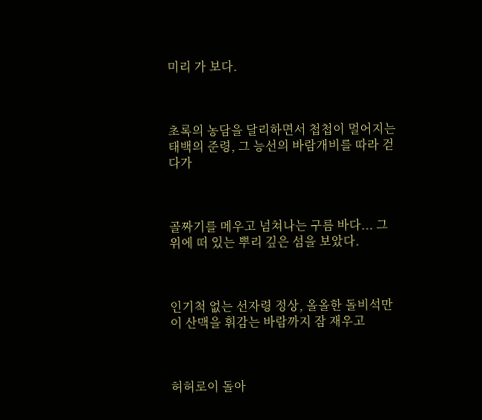미리 가 보다.



초록의 농담을 달리하면서 첩첩이 멀어지는 태백의 준령, 그 능선의 바람개비를 따라 걷다가



골짜기를 메우고 넘쳐나는 구름 바다... 그 위에 떠 있는 뿌리 깊은 섬을 보았다.



인기척 없는 선자령 정상, 올올한 돌비석만이 산맥을 휘감는 바람까지 잠 재우고



허허로이 돌아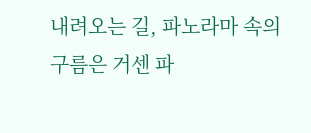내려오는 길, 파노라마 속의 구름은 거센 파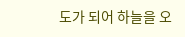도가 되어 하늘을 오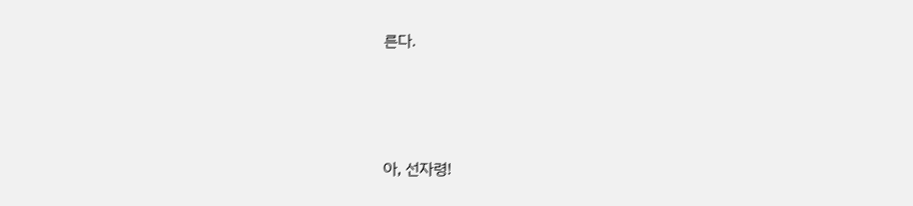른다.



아, 선자령!